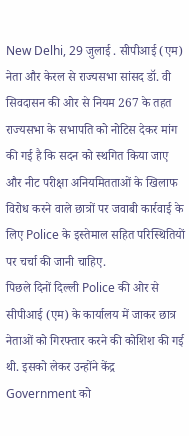New Delhi, 29 जुलाई . सीपीआई (एम) नेता और केरल से राज्यसभा सांसद डॉ. वी सिवदासन की ओर से नियम 267 के तहत राज्यसभा के सभापति को नोटिस देकर मांग की गई है कि सदन को स्थगित किया जाए और नीट परीक्षा अनियमितताओं के खिलाफ विरोध करने वाले छात्रों पर जवाबी कार्रवाई के लिए Police के इस्तेमाल सहित परिस्थितियों पर चर्चा की जानी चाहिए.
पिछले दिनों दिल्ली Police की ओर से सीपीआई (एम) के कार्यालय में जाकर छात्र नेताओं को गिरफ्तार करने की कोशिश की गई थी. इसको लेकर उन्होंने केंद्र Government को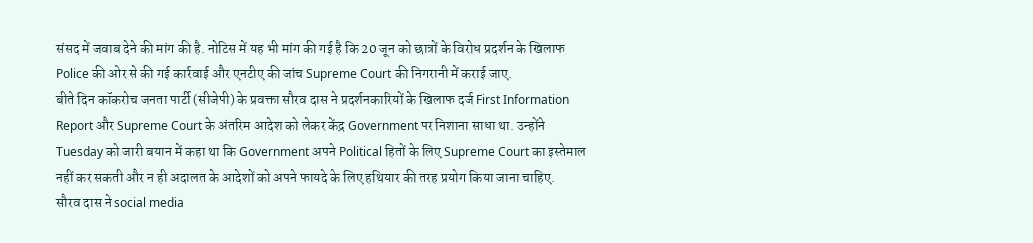संसद में जवाब देने की मांग की है. नोटिस में यह भी मांग की गई है कि 20 जून को छात्रों के विरोध प्रदर्शन के खिलाफ Police की ओर से की गई कार्रवाई और एनटीए की जांच Supreme Court की निगरानी में कराई जाए.
बीते दिन कॉकरोच जनता पार्टी (सीजेपी) के प्रवक्ता सौरव दास ने प्रदर्शनकारियों के खिलाफ दर्ज First Information Report और Supreme Court के अंतरिम आदेश को लेकर केंद्र Government पर निशाना साधा था. उन्होंने Tuesday को जारी बयान में कहा था कि Government अपने Political हितों के लिए Supreme Court का इस्तेमाल नहीं कर सकती और न ही अदालत के आदेशों को अपने फायदे के लिए हथियार की तरह प्रयोग किया जाना चाहिए.
सौरव दास ने social media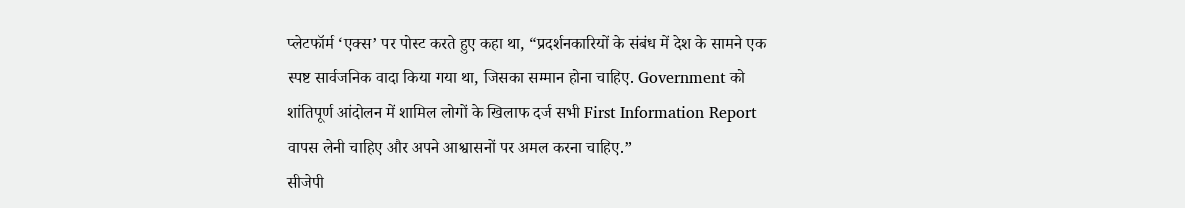प्लेटफॉर्म ‘एक्स’ पर पोस्ट करते हुए कहा था, “प्रदर्शनकारियों के संबंध में देश के सामने एक स्पष्ट सार्वजनिक वादा किया गया था, जिसका सम्मान होना चाहिए. Government को शांतिपूर्ण आंदोलन में शामिल लोगों के खिलाफ दर्ज सभी First Information Report वापस लेनी चाहिए और अपने आश्वासनों पर अमल करना चाहिए.”
सीजेपी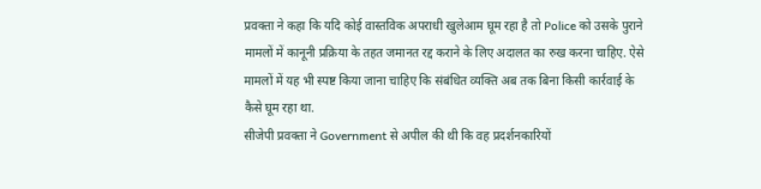प्रवक्ता ने कहा कि यदि कोई वास्तविक अपराधी खुलेआम घूम रहा है तो Police को उसके पुराने मामलों में कानूनी प्रक्रिया के तहत जमानत रद्द कराने के लिए अदालत का रुख करना चाहिए. ऐसे मामलों में यह भी स्पष्ट किया जाना चाहिए कि संबंधित व्यक्ति अब तक बिना किसी कार्रवाई के कैसे घूम रहा था.
सीजेपी प्रवक्ता ने Government से अपील की थी कि वह प्रदर्शनकारियों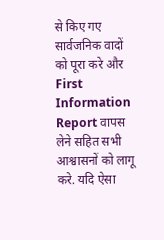से किए गए सार्वजनिक वादों को पूरा करे और First Information Report वापस लेने सहित सभी आश्वासनों को लागू करे. यदि ऐसा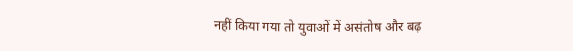नहीं किया गया तो युवाओं में असंतोष और बढ़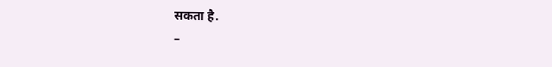सकता है.
–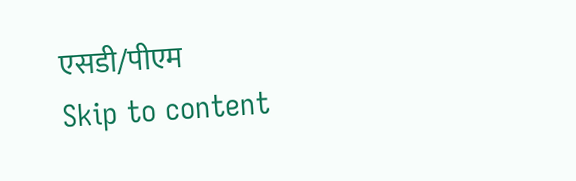एसडी/पीएम
Skip to content